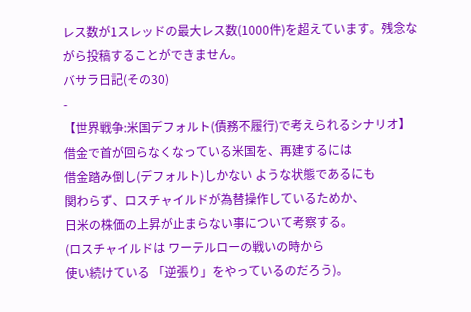レス数が1スレッドの最大レス数(1000件)を超えています。残念ながら投稿することができません。
バサラ日記(その30)
-
【世界戦争:米国デフォルト(債務不履行)で考えられるシナリオ】
借金で首が回らなくなっている米国を、再建するには
借金踏み倒し(デフォルト)しかない ような状態であるにも
関わらず、ロスチャイルドが為替操作しているためか、
日米の株価の上昇が止まらない事について考察する。
(ロスチャイルドは ワーテルローの戦いの時から
使い続けている 「逆張り」をやっているのだろう)。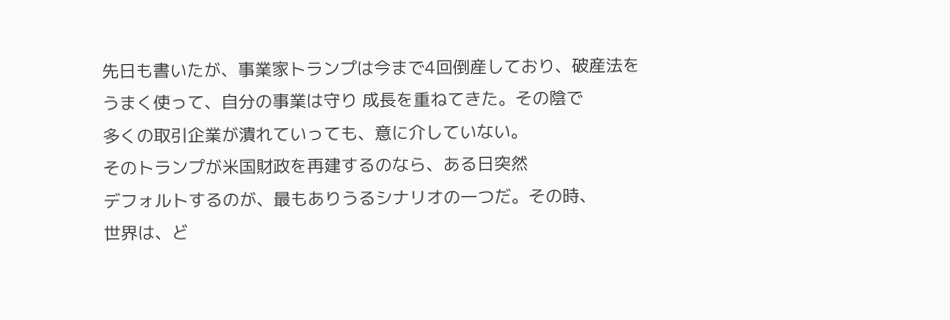先日も書いたが、事業家トランプは今まで4回倒産しており、破産法を
うまく使って、自分の事業は守り 成長を重ねてきた。その陰で
多くの取引企業が潰れていっても、意に介していない。
そのトランプが米国財政を再建するのなら、ある日突然
デフォルトするのが、最もありうるシナリオの一つだ。その時、
世界は、ど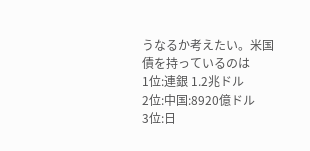うなるか考えたい。米国債を持っているのは
1位:連銀 1.2兆ドル
2位:中国:8920億ドル
3位:日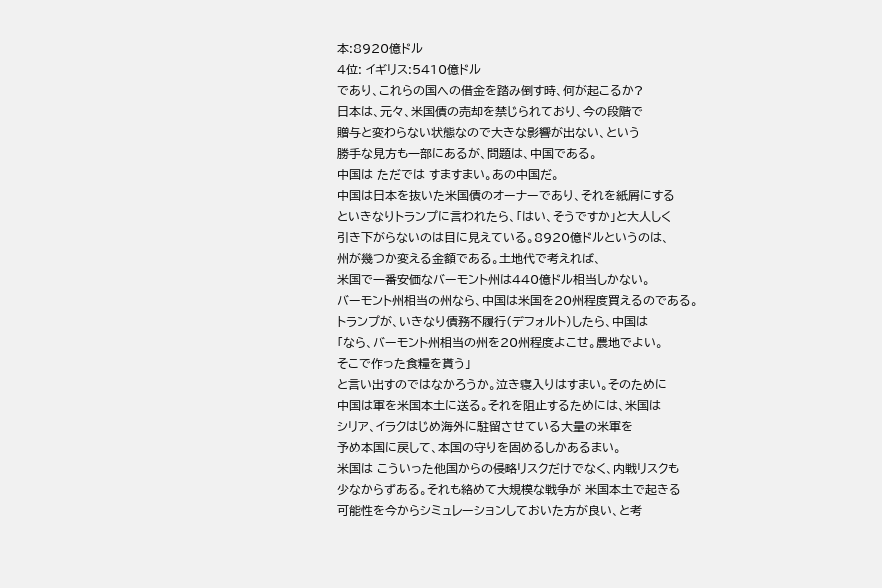本:8920億ドル
4位: イギリス:5410億ドル
であり、これらの国への借金を踏み倒す時、何が起こるか?
日本は、元々、米国債の売却を禁じられており、今の段階で
贈与と変わらない状態なので大きな影響が出ない、という
勝手な見方も一部にあるが、問題は、中国である。
中国は ただでは すますまい。あの中国だ。
中国は日本を抜いた米国債のオーナーであり、それを紙屑にする
といきなりトランプに言われたら、「はい、そうですか」と大人しく
引き下がらないのは目に見えている。8920億ドルというのは、
州が幾つか変える金額である。土地代で考えれば、
米国で一番安価なバーモント州は440億ドル相当しかない。
バーモント州相当の州なら、中国は米国を20州程度買えるのである。
トランプが、いきなり債務不履行(デフォルト)したら、中国は
「なら、バーモント州相当の州を20州程度よこせ。農地でよい。
そこで作った食糧を貰う」
と言い出すのではなかろうか。泣き寝入りはすまい。そのために
中国は軍を米国本土に送る。それを阻止するためには、米国は
シリア、イラクはじめ海外に駐留させている大量の米軍を
予め本国に戻して、本国の守りを固めるしかあるまい。
米国は こういった他国からの侵略リスクだけでなく、内戦リスクも
少なからずある。それも絡めて大規模な戦争が 米国本土で起きる
可能性を今からシミュレーションしておいた方が良い、と考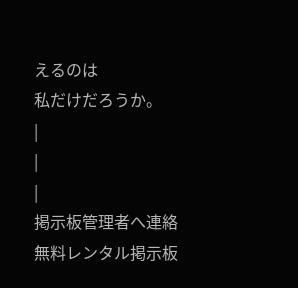えるのは
私だけだろうか。
|
|
|
掲示板管理者へ連絡
無料レンタル掲示板